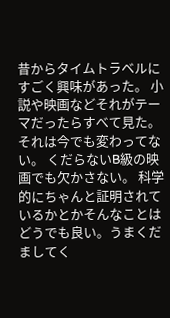昔からタイムトラベルにすごく興味があった。 小説や映画などそれがテーマだったらすべて見た。 それは今でも変わってない。 くだらないB級の映画でも欠かさない。 科学的にちゃんと証明されているかとかそんなことはどうでも良い。うまくだましてく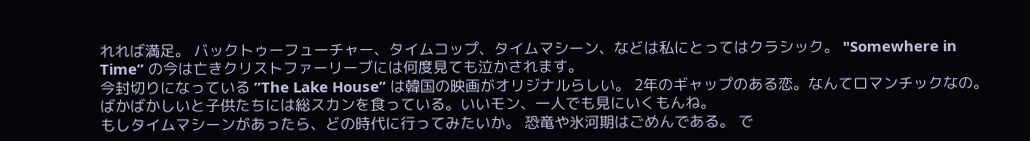れれば満足。 バックトゥーフューチャー、タイムコップ、タイムマシーン、などは私にとってはクラシック。 "Somewhere in Time” の今は亡きクリストファーリーブには何度見ても泣かされます。
今封切りになっている ”The Lake House” は韓国の映画がオリジナルらしい。 2年のギャップのある恋。なんてロマンチックなの。 ばかばかしいと子供たちには総スカンを食っている。いいモン、一人でも見にいくもんね。
もしタイムマシーンがあったら、どの時代に行ってみたいか。 恐竜や氷河期はごめんである。 で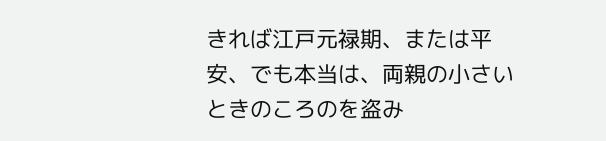きれば江戸元禄期、または平安、でも本当は、両親の小さいときのころのを盗み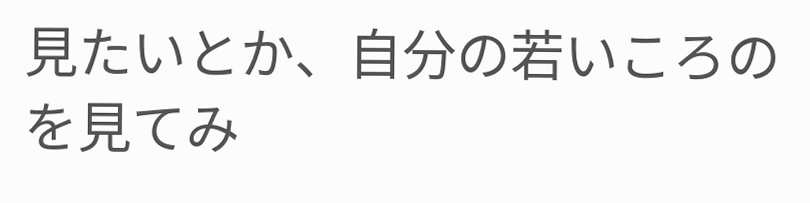見たいとか、自分の若いころのを見てみ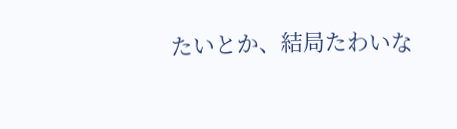たいとか、結局たわいな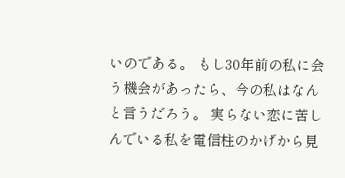いのである。 もし30年前の私に会う機会があったら、今の私はなんと言うだろう。 実らない恋に苦しんでいる私を電信柱のかげから見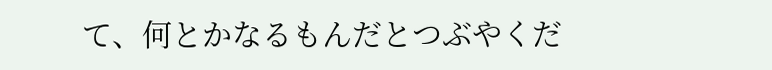て、何とかなるもんだとつぶやくだ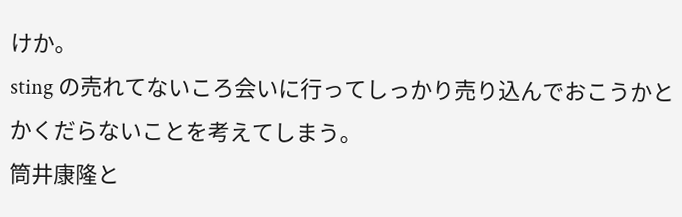けか。
sting の売れてないころ会いに行ってしっかり売り込んでおこうかとかくだらないことを考えてしまう。
筒井康隆と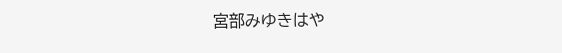宮部みゆきはや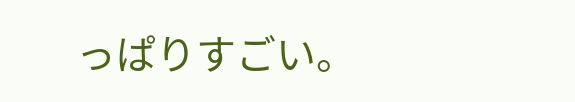っぱりすごい。